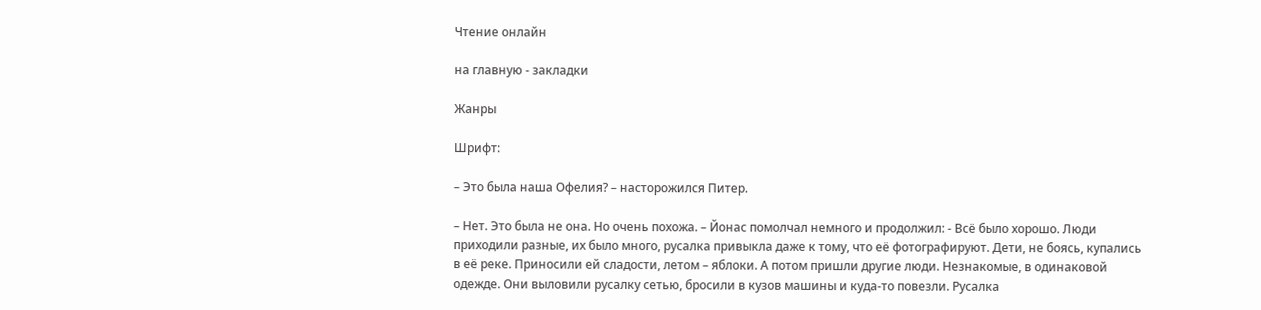Чтение онлайн

на главную - закладки

Жанры

Шрифт:

– Это была наша Офелия? – насторожился Питер.

– Нет. Это была не она. Но очень похожа. – Йонас помолчал немного и продолжил: - Всё было хорошо. Люди приходили разные, их было много, русалка привыкла даже к тому, что её фотографируют. Дети, не боясь, купались в её реке. Приносили ей сладости, летом – яблоки. А потом пришли другие люди. Незнакомые, в одинаковой одежде. Они выловили русалку сетью, бросили в кузов машины и куда-то повезли. Русалка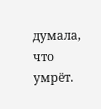думала, что умрёт.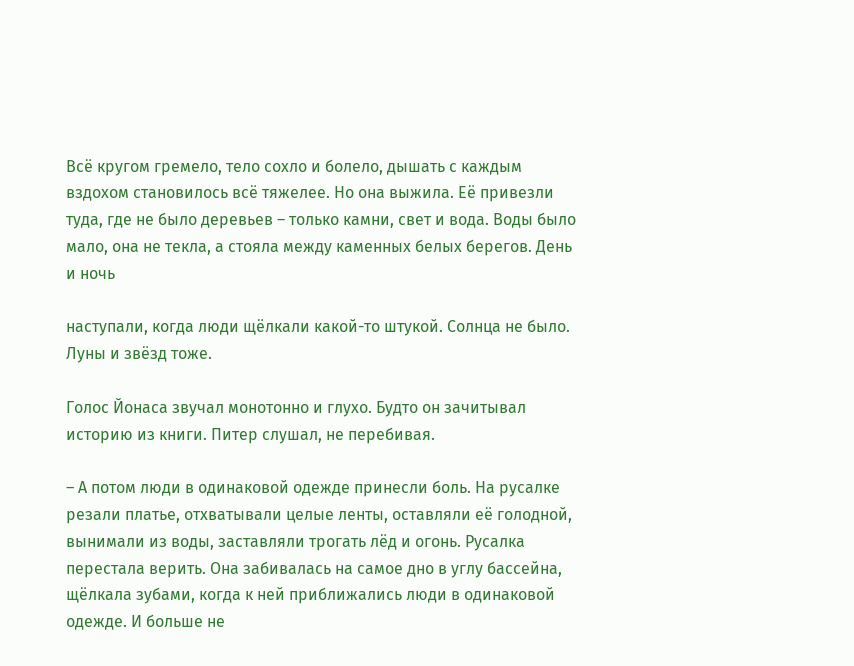Всё кругом гремело, тело сохло и болело, дышать с каждым вздохом становилось всё тяжелее. Но она выжила. Её привезли туда, где не было деревьев – только камни, свет и вода. Воды было мало, она не текла, а стояла между каменных белых берегов. День и ночь

наступали, когда люди щёлкали какой-то штукой. Солнца не было. Луны и звёзд тоже.

Голос Йонаса звучал монотонно и глухо. Будто он зачитывал историю из книги. Питер слушал, не перебивая.

– А потом люди в одинаковой одежде принесли боль. На русалке резали платье, отхватывали целые ленты, оставляли её голодной, вынимали из воды, заставляли трогать лёд и огонь. Русалка перестала верить. Она забивалась на самое дно в углу бассейна, щёлкала зубами, когда к ней приближались люди в одинаковой одежде. И больше не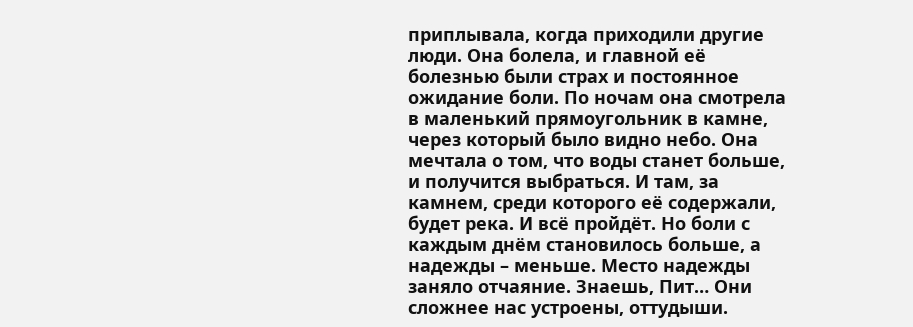приплывала, когда приходили другие люди. Она болела, и главной её болезнью были страх и постоянное ожидание боли. По ночам она смотрела в маленький прямоугольник в камне, через который было видно небо. Она мечтала о том, что воды станет больше, и получится выбраться. И там, за камнем, среди которого её содержали, будет река. И всё пройдёт. Но боли с каждым днём становилось больше, а надежды – меньше. Место надежды заняло отчаяние. Знаешь, Пит… Они сложнее нас устроены, оттудыши.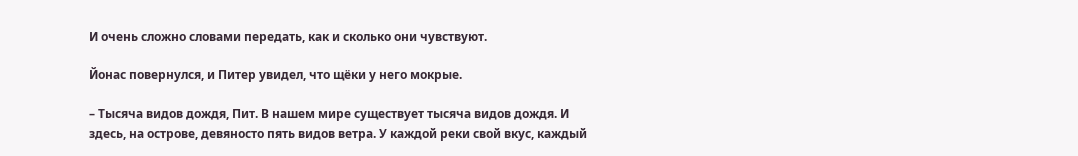И очень сложно словами передать, как и сколько они чувствуют.

Йонас повернулся, и Питер увидел, что щёки у него мокрые.

– Тысяча видов дождя, Пит. В нашем мире существует тысяча видов дождя. И здесь, на острове, девяносто пять видов ветра. У каждой реки свой вкус, каждый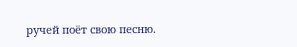ручей поёт свою песню.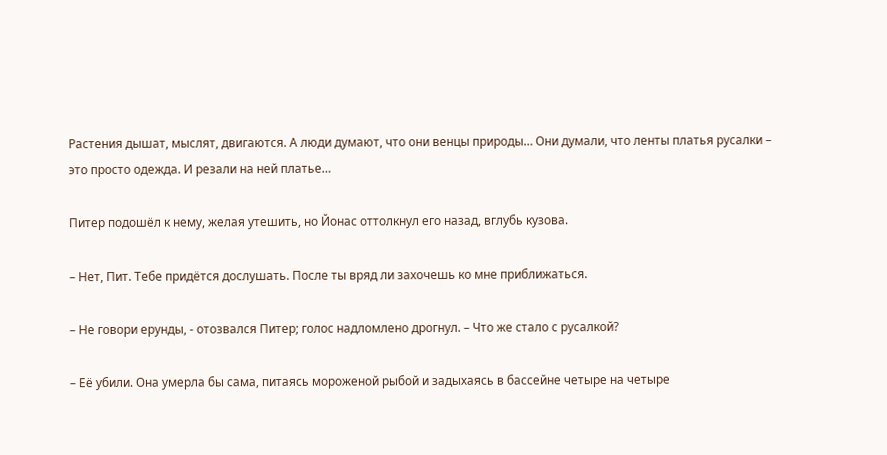Растения дышат, мыслят, двигаются. А люди думают, что они венцы природы… Они думали, что ленты платья русалки – это просто одежда. И резали на ней платье…

Питер подошёл к нему, желая утешить, но Йонас оттолкнул его назад, вглубь кузова.

– Нет, Пит. Тебе придётся дослушать. После ты вряд ли захочешь ко мне приближаться.

– Не говори ерунды, - отозвался Питер; голос надломлено дрогнул. – Что же стало с русалкой?

– Её убили. Она умерла бы сама, питаясь мороженой рыбой и задыхаясь в бассейне четыре на четыре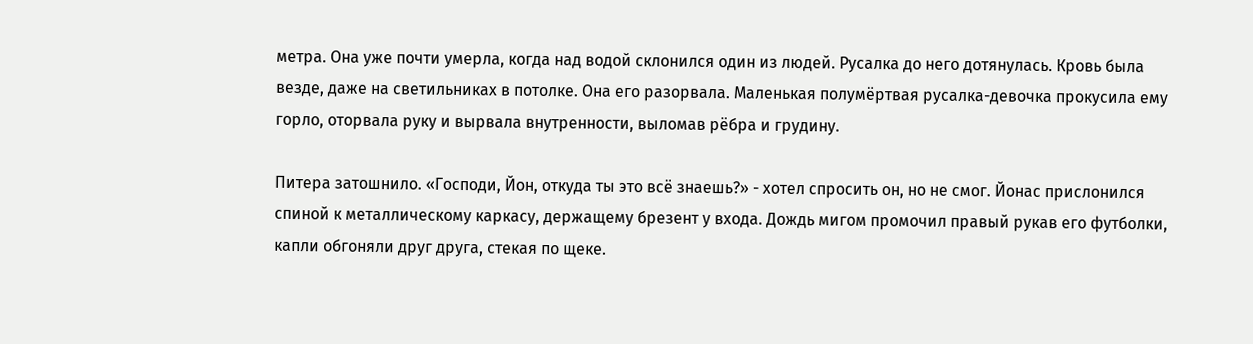метра. Она уже почти умерла, когда над водой склонился один из людей. Русалка до него дотянулась. Кровь была везде, даже на светильниках в потолке. Она его разорвала. Маленькая полумёртвая русалка-девочка прокусила ему горло, оторвала руку и вырвала внутренности, выломав рёбра и грудину.

Питера затошнило. «Господи, Йон, откуда ты это всё знаешь?» - хотел спросить он, но не смог. Йонас прислонился спиной к металлическому каркасу, держащему брезент у входа. Дождь мигом промочил правый рукав его футболки, капли обгоняли друг друга, стекая по щеке.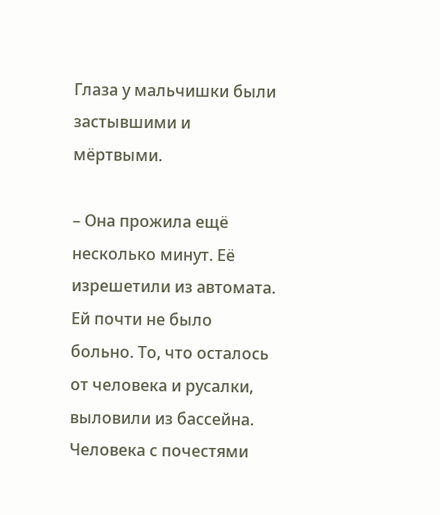Глаза у мальчишки были застывшими и мёртвыми.

– Она прожила ещё несколько минут. Её изрешетили из автомата. Ей почти не было больно. То, что осталось от человека и русалки, выловили из бассейна. Человека с почестями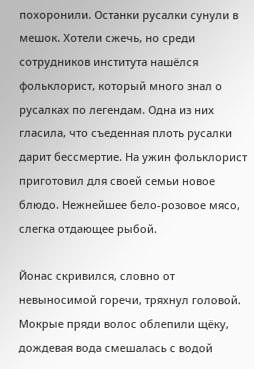похоронили. Останки русалки сунули в мешок. Хотели сжечь, но среди сотрудников института нашёлся фольклорист, который много знал о русалках по легендам. Одна из них гласила, что съеденная плоть русалки дарит бессмертие. На ужин фольклорист приготовил для своей семьи новое блюдо. Нежнейшее бело-розовое мясо, слегка отдающее рыбой.

Йонас скривился, словно от невыносимой горечи, тряхнул головой. Мокрые пряди волос облепили щёку, дождевая вода смешалась с водой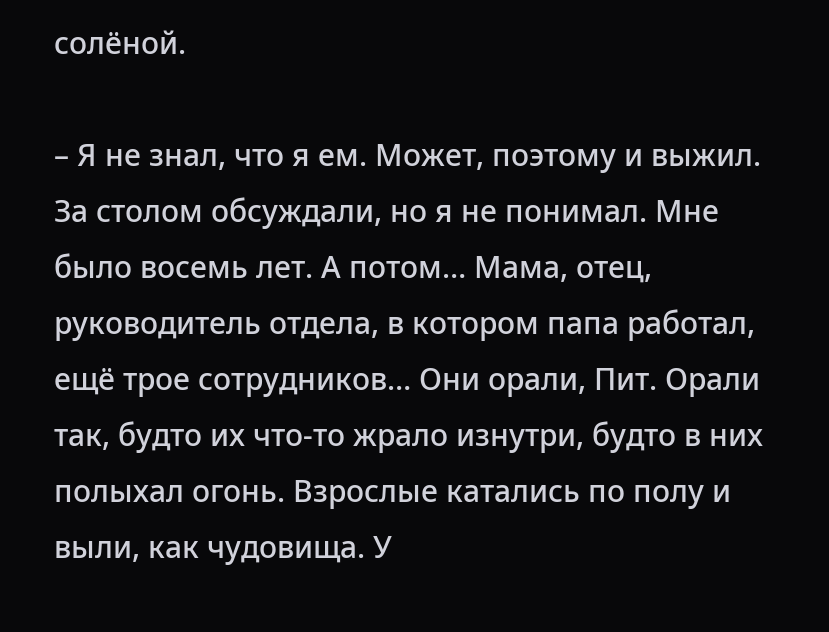солёной.

– Я не знал, что я ем. Может, поэтому и выжил. За столом обсуждали, но я не понимал. Мне было восемь лет. А потом… Мама, отец, руководитель отдела, в котором папа работал, ещё трое сотрудников… Они орали, Пит. Орали так, будто их что-то жрало изнутри, будто в них полыхал огонь. Взрослые катались по полу и выли, как чудовища. У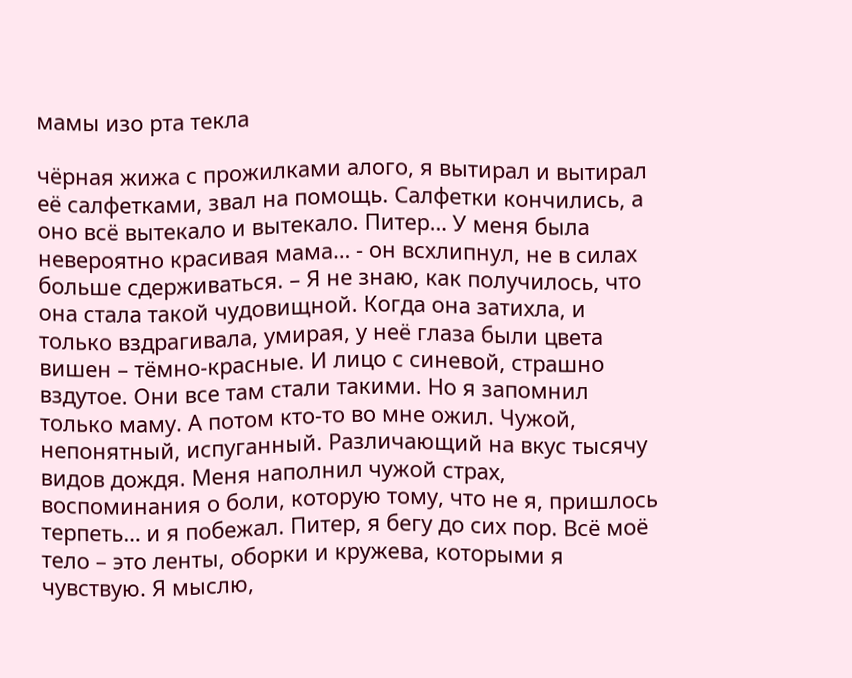мамы изо рта текла

чёрная жижа с прожилками алого, я вытирал и вытирал её салфетками, звал на помощь. Салфетки кончились, а оно всё вытекало и вытекало. Питер… У меня была невероятно красивая мама… - он всхлипнул, не в силах больше сдерживаться. – Я не знаю, как получилось, что она стала такой чудовищной. Когда она затихла, и только вздрагивала, умирая, у неё глаза были цвета вишен – тёмно-красные. И лицо с синевой, страшно вздутое. Они все там стали такими. Но я запомнил только маму. А потом кто-то во мне ожил. Чужой, непонятный, испуганный. Различающий на вкус тысячу видов дождя. Меня наполнил чужой страх, воспоминания о боли, которую тому, что не я, пришлось терпеть… и я побежал. Питер, я бегу до сих пор. Всё моё тело – это ленты, оборки и кружева, которыми я чувствую. Я мыслю,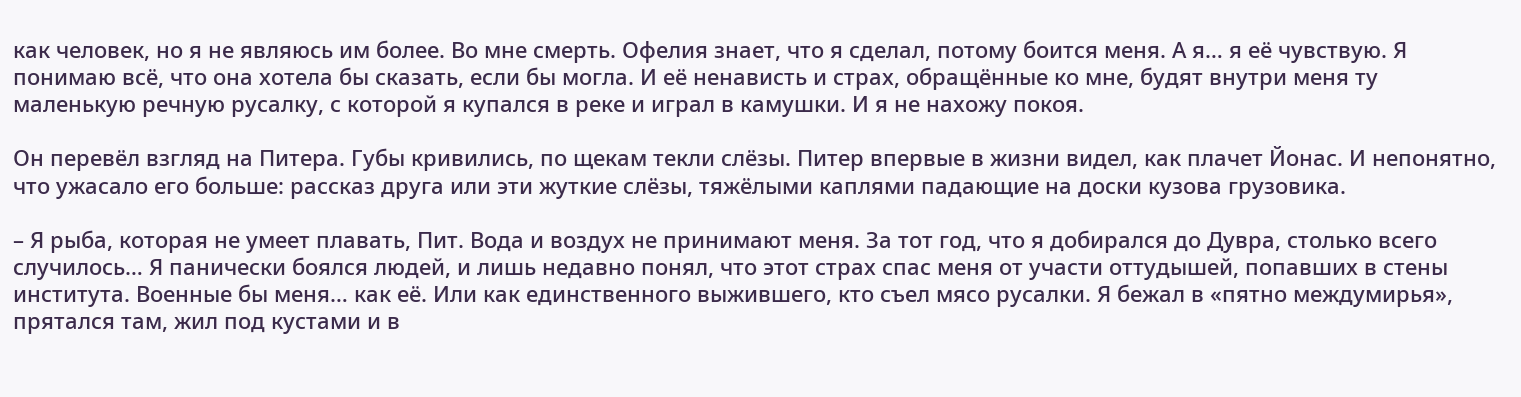как человек, но я не являюсь им более. Во мне смерть. Офелия знает, что я сделал, потому боится меня. А я… я её чувствую. Я понимаю всё, что она хотела бы сказать, если бы могла. И её ненависть и страх, обращённые ко мне, будят внутри меня ту маленькую речную русалку, с которой я купался в реке и играл в камушки. И я не нахожу покоя.

Он перевёл взгляд на Питера. Губы кривились, по щекам текли слёзы. Питер впервые в жизни видел, как плачет Йонас. И непонятно, что ужасало его больше: рассказ друга или эти жуткие слёзы, тяжёлыми каплями падающие на доски кузова грузовика.

– Я рыба, которая не умеет плавать, Пит. Вода и воздух не принимают меня. За тот год, что я добирался до Дувра, столько всего случилось… Я панически боялся людей, и лишь недавно понял, что этот страх спас меня от участи оттудышей, попавших в стены института. Военные бы меня… как её. Или как единственного выжившего, кто съел мясо русалки. Я бежал в «пятно междумирья», прятался там, жил под кустами и в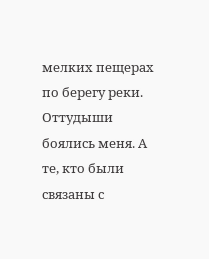мелких пещерах по берегу реки. Оттудыши боялись меня. А те, кто были связаны с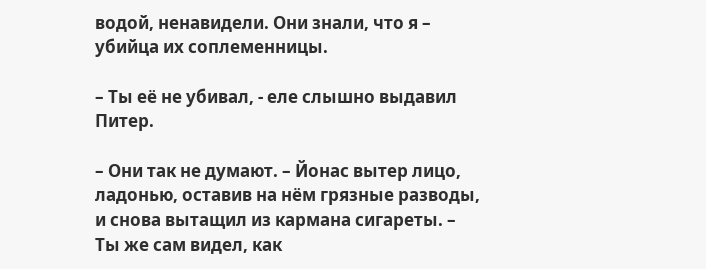водой, ненавидели. Они знали, что я – убийца их соплеменницы.

– Ты её не убивал, - еле слышно выдавил Питер.

– Они так не думают. – Йонас вытер лицо, ладонью, оставив на нём грязные разводы, и снова вытащил из кармана сигареты. – Ты же сам видел, как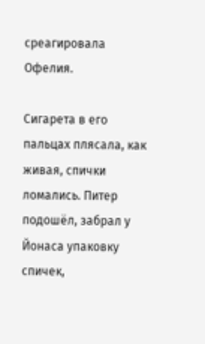среагировала Офелия.

Сигарета в его пальцах плясала, как живая, спички ломались. Питер подошёл, забрал у Йонаса упаковку спичек,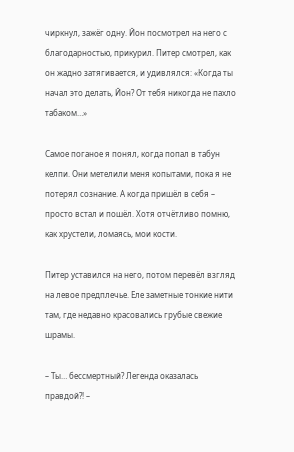чиркнул, зажёг одну. Йон посмотрел на него с благодарностью, прикурил. Питер смотрел, как он жадно затягивается, и удивлялся: «Когда ты начал это делать, Йон? От тебя никогда не пахло табаком…»

Самое поганое я понял, когда попал в табун келпи. Они метелили меня копытами, пока я не потерял сознание. А когда пришёл в себя – просто встал и пошёл. Хотя отчётливо помню, как хрустели, ломаясь, мои кости.

Питер уставился на него, потом перевёл взгляд на левое предплечье. Еле заметные тонкие нити там, где недавно красовались грубые свежие шрамы.

– Ты… бессмертный? Легенда оказалась правдой?! –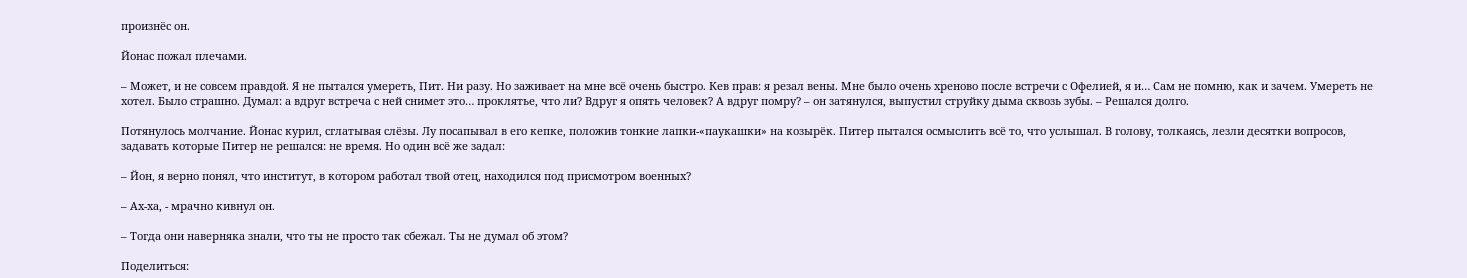произнёс он.

Йонас пожал плечами.

– Может, и не совсем правдой. Я не пытался умереть, Пит. Ни разу. Но заживает на мне всё очень быстро. Кев прав: я резал вены. Мне было очень хреново после встречи с Офелией, я и… Сам не помню, как и зачем. Умереть не хотел. Было страшно. Думал: а вдруг встреча с ней снимет это… проклятье, что ли? Вдруг я опять человек? А вдруг помру? – он затянулся, выпустил струйку дыма сквозь зубы. – Решался долго.

Потянулось молчание. Йонас курил, сглатывая слёзы. Лу посапывал в его кепке, положив тонкие лапки-«паукашки» на козырёк. Питер пытался осмыслить всё то, что услышал. В голову, толкаясь, лезли десятки вопросов, задавать которые Питер не решался: не время. Но один всё же задал:

– Йон, я верно понял, что институт, в котором работал твой отец, находился под присмотром военных?

– Ах-ха, - мрачно кивнул он.

– Тогда они наверняка знали, что ты не просто так сбежал. Ты не думал об этом?

Поделиться: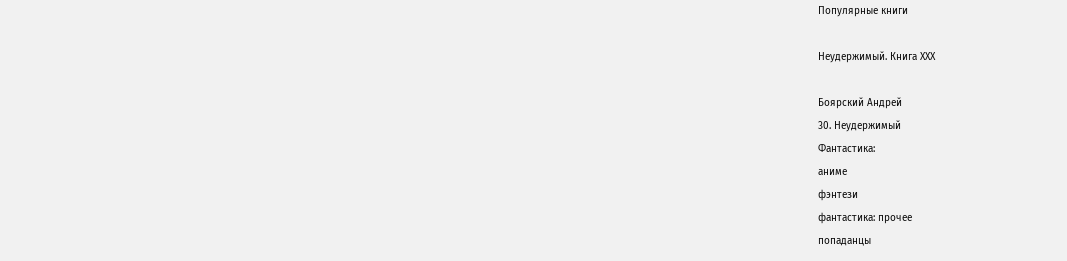Популярные книги

Неудержимый. Книга XXX

Боярский Андрей
30. Неудержимый
Фантастика:
аниме
фэнтези
фантастика: прочее
попаданцы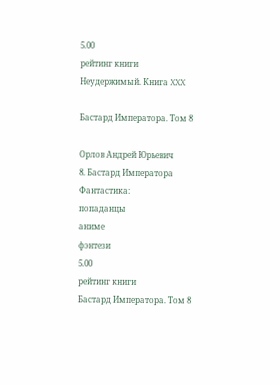5.00
рейтинг книги
Неудержимый. Книга XXX

Бастард Императора. Том 8

Орлов Андрей Юрьевич
8. Бастард Императора
Фантастика:
попаданцы
аниме
фэнтези
5.00
рейтинг книги
Бастард Императора. Том 8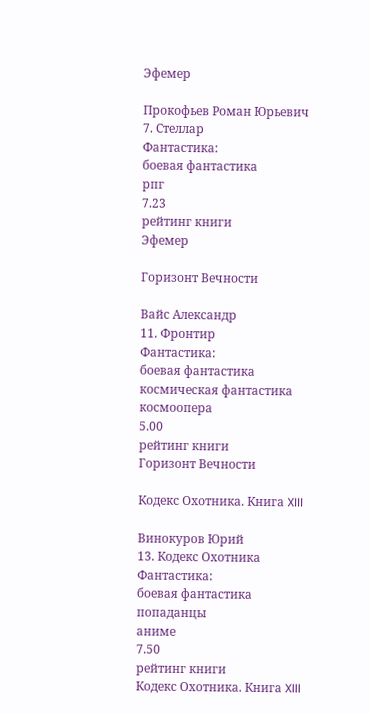Эфемер

Прокофьев Роман Юрьевич
7. Стеллар
Фантастика:
боевая фантастика
рпг
7.23
рейтинг книги
Эфемер

Горизонт Вечности

Вайс Александр
11. Фронтир
Фантастика:
боевая фантастика
космическая фантастика
космоопера
5.00
рейтинг книги
Горизонт Вечности

Кодекс Охотника. Книга XIII

Винокуров Юрий
13. Кодекс Охотника
Фантастика:
боевая фантастика
попаданцы
аниме
7.50
рейтинг книги
Кодекс Охотника. Книга XIII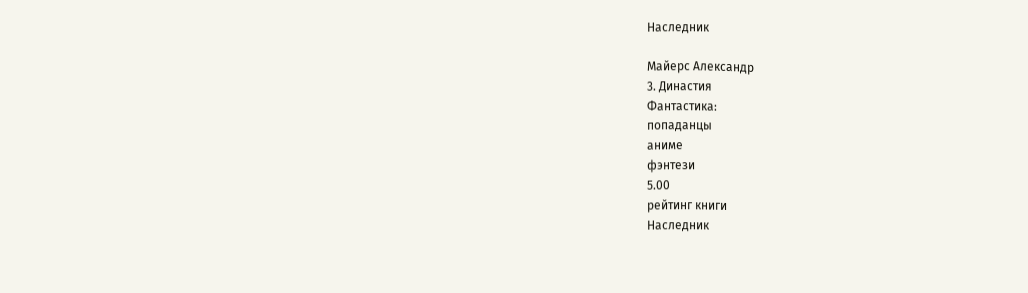Наследник

Майерс Александр
3. Династия
Фантастика:
попаданцы
аниме
фэнтези
5.00
рейтинг книги
Наследник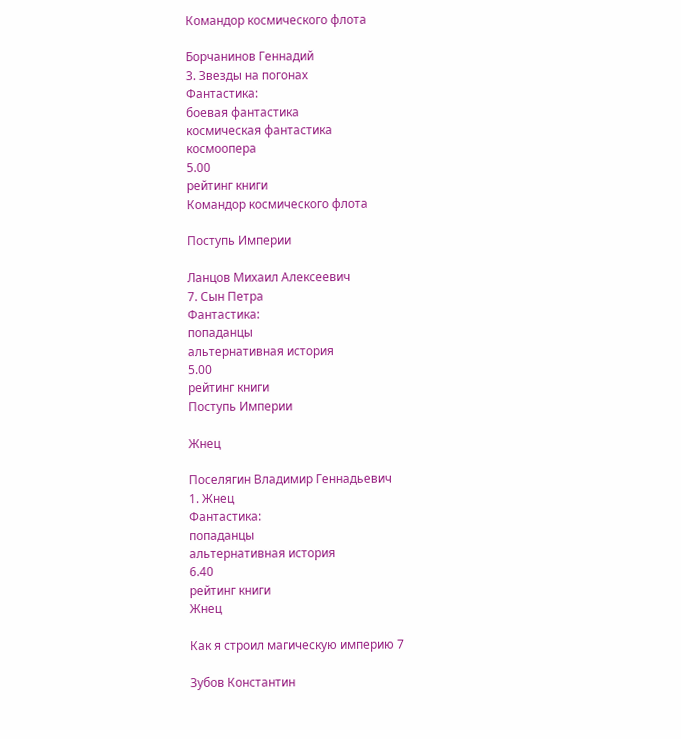Командор космического флота

Борчанинов Геннадий
3. Звезды на погонах
Фантастика:
боевая фантастика
космическая фантастика
космоопера
5.00
рейтинг книги
Командор космического флота

Поступь Империи

Ланцов Михаил Алексеевич
7. Сын Петра
Фантастика:
попаданцы
альтернативная история
5.00
рейтинг книги
Поступь Империи

Жнец

Поселягин Владимир Геннадьевич
1. Жнец
Фантастика:
попаданцы
альтернативная история
6.40
рейтинг книги
Жнец

Как я строил магическую империю 7

Зубов Константин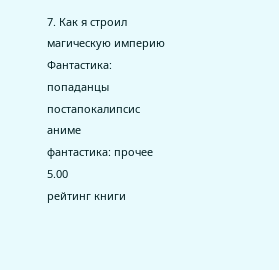7. Как я строил магическую империю
Фантастика:
попаданцы
постапокалипсис
аниме
фантастика: прочее
5.00
рейтинг книги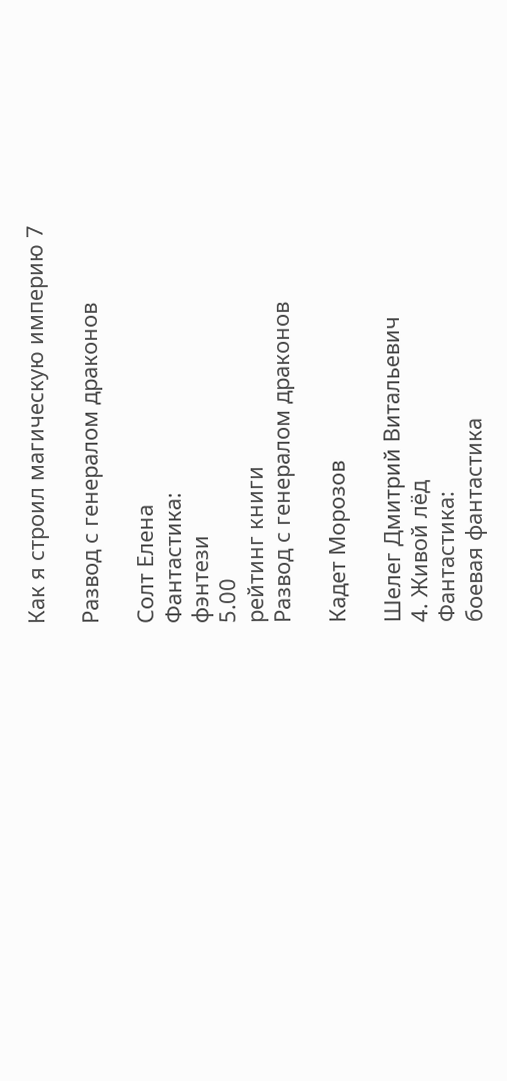Как я строил магическую империю 7

Развод с генералом драконов

Солт Елена
Фантастика:
фэнтези
5.00
рейтинг книги
Развод с генералом драконов

Кадет Морозов

Шелег Дмитрий Витальевич
4. Живой лёд
Фантастика:
боевая фантастика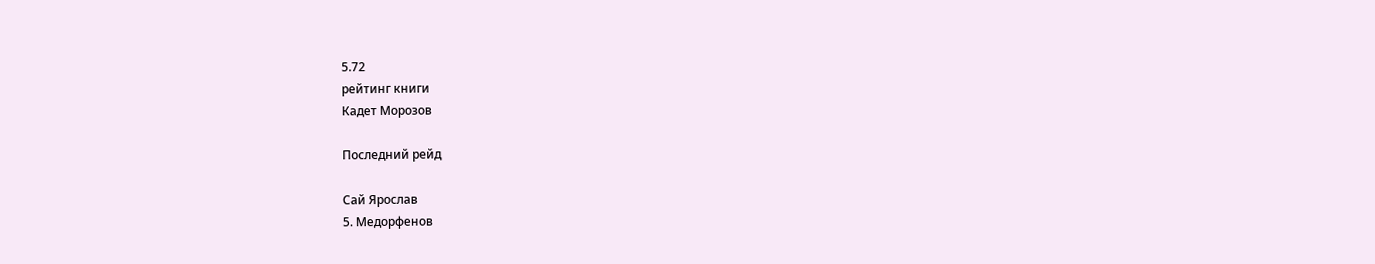5.72
рейтинг книги
Кадет Морозов

Последний рейд

Сай Ярослав
5. Медорфенов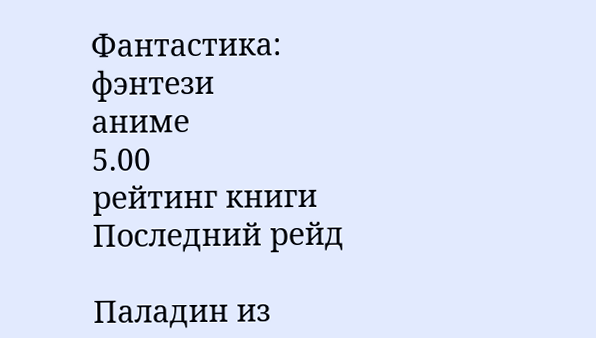Фантастика:
фэнтези
аниме
5.00
рейтинг книги
Последний рейд

Паладин из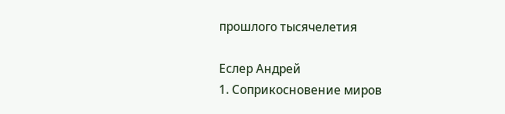прошлого тысячелетия

Еслер Андрей
1. Соприкосновение миров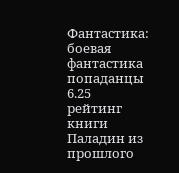Фантастика:
боевая фантастика
попаданцы
6.25
рейтинг книги
Паладин из прошлого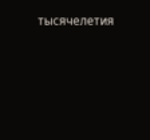тысячелетия